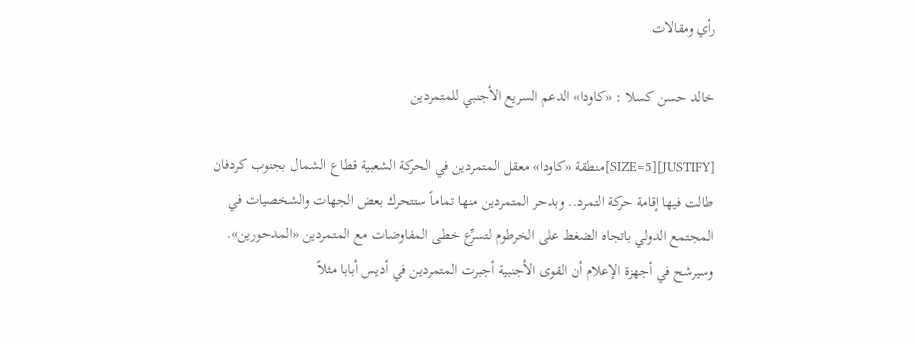رأي ومقالات

خالد حسن كسلا : «كاودا» الدعم السريع الأجنبي للمتمردين

[JUSTIFY][SIZE=5]منطقة «كاودا» معقل المتمردين في الحركة الشعبية قطاع الشمال بجنوب كردفان طالت فيها إقامة حركة التمرد.. وبدحر المتمردين منها تماماً ستتحرك بعض الجهات والشخصيات في المجتمع الدولي باتجاه الضغط على الخرطوم لتسرِّع خطى المفاوضات مع المتمردين «المدحورين». وسيرشح في أجهزة الإعلام أن القوى الأجنبية أجبرت المتمردين في أديس أبابا مثلاً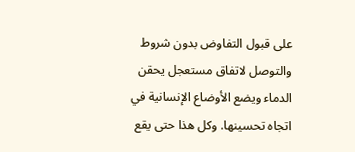على قبول التفاوض بدون شروط والتوصل لاتفاق مستعجل يحقن الدماء ويضع الأوضاع الإنسانية في اتجاه تحسينها. وكل هذا حتى يقع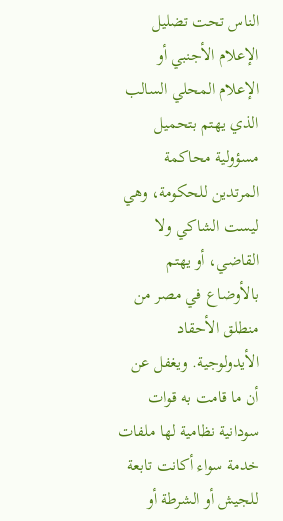الناس تحت تضليل الإعلام الأجنبي أو الإعلام المحلي السالب الذي يهتم بتحميل مسؤولية محاكمة المرتدين للحكومة، وهي ليست الشاكي ولا القاضي، أو يهتم بالأوضاع في مصر من منطلق الأحقاد الأيدولوجية. ويغفل عن أن ما قامت به قوات سودانية نظامية لها ملفات خدمة سواء أكانت تابعة للجيش أو الشرطة أو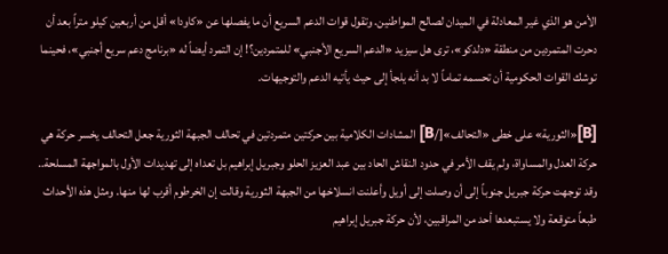الأمن هو الذي غير المعادلة في الميدان لصالح المواطنين. وتقول قوات الدعم السريع أن ما يفصلها عن «كاودا» أقل من أربعين كيلو متراً بعد أن دحرت المتمردين من منطقة «دلدكو»، ترى هل سيزيد «الدعم السريع الأجنبي» للمتمردين؟! إن التمرد أيضاً له «برنامج دعم سريع أجنبي»، فحينما توشك القوات الحكومية أن تحسمه تماماً لا بد أنه يلجأ إلى حيث يأتيه الدعم والتوجيهات.

[B]«الثورية» على خطى «التحالف»[/B] المشادات الكلامية بين حركتين متمردتين في تحالف الجبهة الثورية جعل التحالف يخسر حركة هي حركة العدل والمساواة، ولم يقف الأمر في حدود النقاش الحاد بين عبد العزيز الحلو وجبريل إبراهيم بل تعداه إلى تهديدات الأول بالمواجهة المسلحة.. وقد توجهت حركة جبريل جنوباً إلى أن وصلت إلى أويل وأعلنت انسلاخها من الجبهة الثورية وقالت إن الخرطوم أقرب لها منها. ومثل هذه الأحداث طبعاً متوقعة ولا يستبعدها أحد من المراقبين، لأن حركة جبريل إبراهيم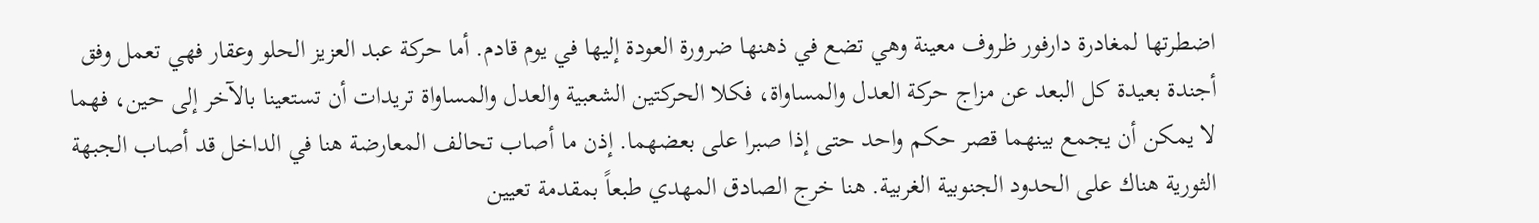اضطرتها لمغادرة دارفور ظروف معينة وهي تضع في ذهنها ضرورة العودة إليها في يوم قادم. أما حركة عبد العزيز الحلو وعقار فهي تعمل وفق أجندة بعيدة كل البعد عن مزاج حركة العدل والمساواة، فكلا الحركتين الشعبية والعدل والمساواة تريدات أن تستعينا بالآخر إلى حين، فهما لا يمكن أن يجمع بينهما قصر حكم واحد حتى إذا صبرا على بعضهما. إذن ما أصاب تحالف المعارضة هنا في الداخل قد أصاب الجبهة الثورية هناك على الحدود الجنوبية الغربية. هنا خرج الصادق المهدي طبعاً بمقدمة تعيين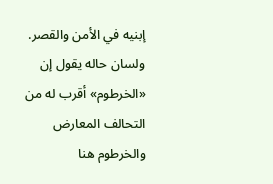إبنيه في الأمن والقصر. ولسان حاله يقول إن «الخرطوم» أقرب له من التحالف المعارض والخرطوم هنا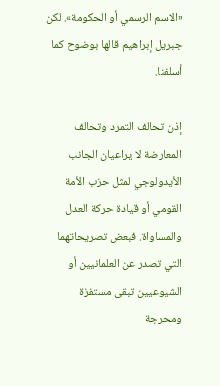«الاسم الرسمي أو الحكومة». لكن جبريل إبراهيم قالها بوضوح كما أسلفنا.

إذن تحالف التمرد وتحالف المعارضة لا يراعيان الجانب الأيدولوجي لمثل حزب الأمة القومي أو قيادة حركة العدل والمساواة. فبعض تصريحاتهما التي تصدر عن العلمانيين أو الشيوعيين تبقى مستفزة ومحرجة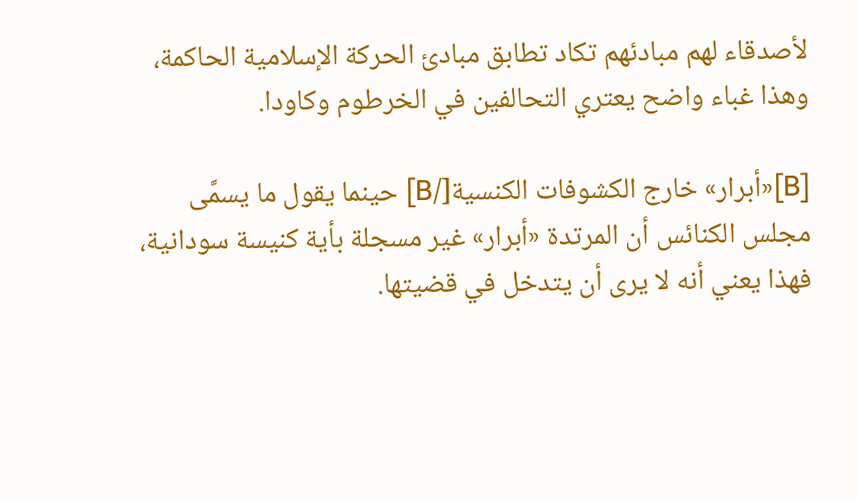لأصدقاء لهم مبادئهم تكاد تطابق مبادئ الحركة الإسلامية الحاكمة، وهذا غباء واضح يعتري التحالفين في الخرطوم وكاودا.

[B]«أبرار» خارج الكشوفات الكنسية[/B] حينما يقول ما يسمَّى مجلس الكنائس أن المرتدة «أبرار» غير مسجلة بأية كنيسة سودانية، فهذا يعني أنه لا يرى أن يتدخل في قضيتها.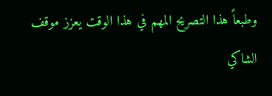وطبعاً هذا التصريح المهم في هذا الوقت يعزز موقف الشاكي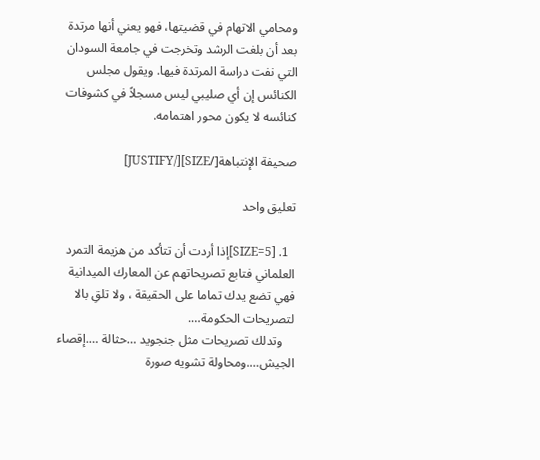ومحامي الاتهام في قضيتها، فهو يعني أنها مرتدة بعد أن بلغت الرشد وتخرجت في جامعة السودان التي نفت دراسة المرتدة فيها. ويقول مجلس الكنائس إن أي صليبي ليس مسجلاً في كشوفات كنائسه لا يكون محور اهتمامه.

صحيفة الإنتباهة[/SIZE][/JUSTIFY]

تعليق واحد

  1. [SIZE=5]إذا أردت أن تتأكد من هزيمة التمرد العلماني فتابع تصريحاتهم عن المعارك الميدانية فهي تضع يدك تماما على الحقيقة ، ولا تلقِ بالا لتصريحات الحكومة….
    وتدلك تصريحات مثل جنجويد …حثالة ….إقصاء الجيش….ومحاولة تشويه صورة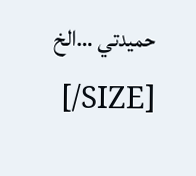حميدتي …الخ
    [/SIZE]